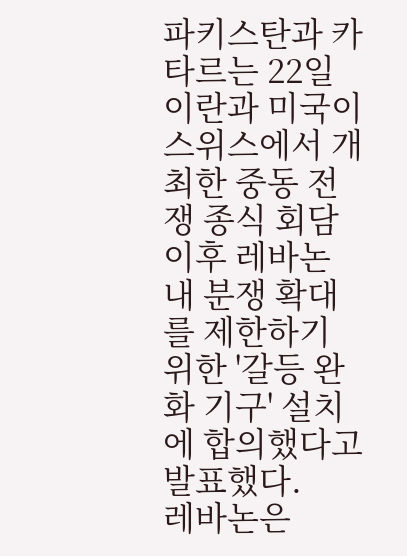파키스탄과 카타르는 22일 이란과 미국이 스위스에서 개최한 중동 전쟁 종식 회담 이후 레바논 내 분쟁 확대를 제한하기 위한 '갈등 완화 기구' 설치에 합의했다고 발표했다.
레바논은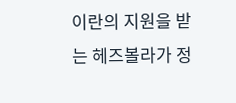이란의 지원을 받는 헤즈볼라가 정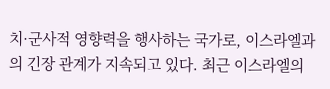치·군사적 영향력을 행사하는 국가로, 이스라엘과의 긴장 관계가 지속되고 있다. 최근 이스라엘의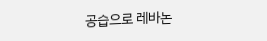공습으로 레바논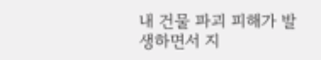내 건물 파괴 피해가 발생하면서 지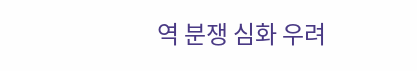역 분쟁 심화 우려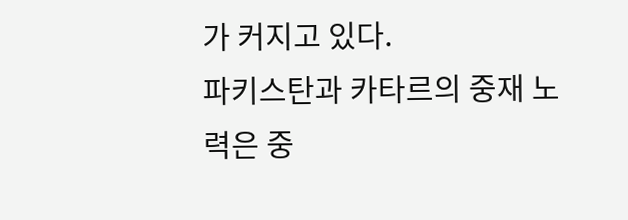가 커지고 있다.
파키스탄과 카타르의 중재 노력은 중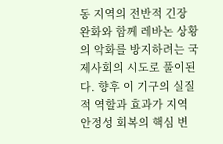동 지역의 전반적 긴장 완화와 함께 레바논 상황의 악화를 방지하려는 국제사회의 시도로 풀이된다. 향후 이 기구의 실질적 역할과 효과가 지역 안정성 회복의 핵심 변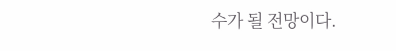수가 될 전망이다.